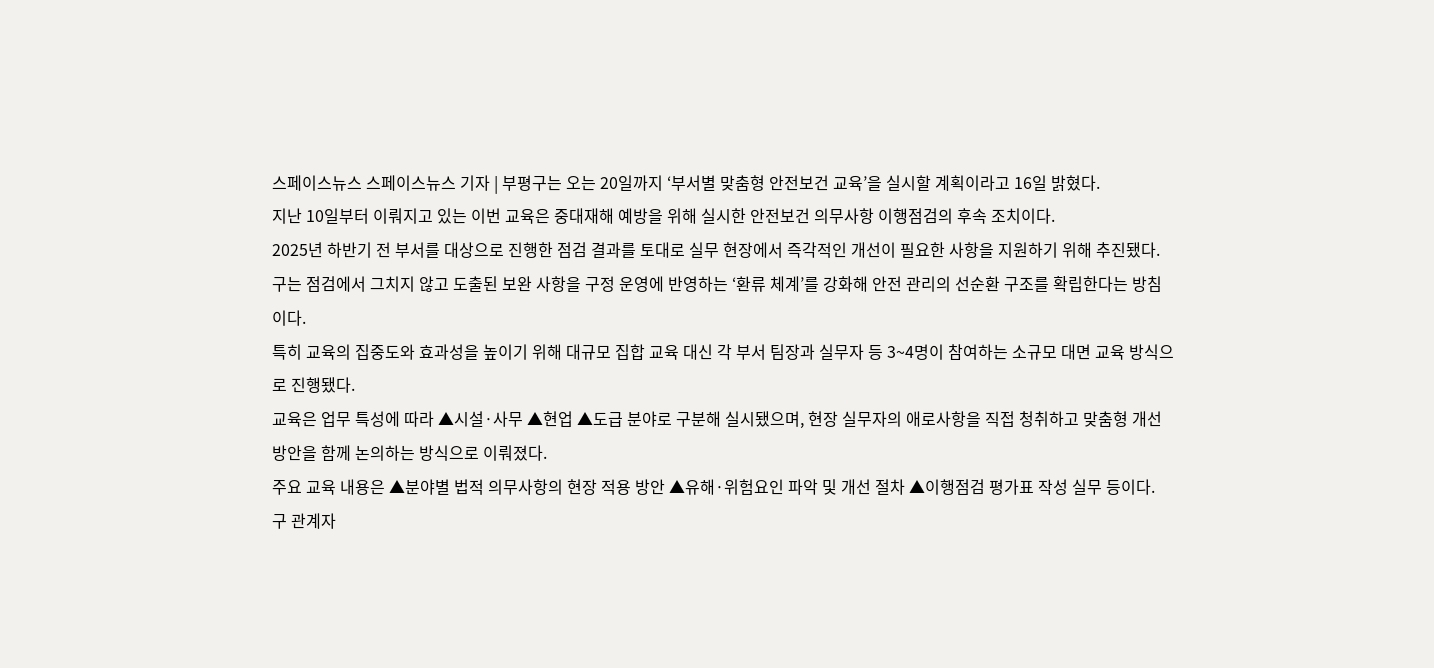스페이스뉴스 스페이스뉴스 기자 | 부평구는 오는 20일까지 ‘부서별 맞춤형 안전보건 교육’을 실시할 계획이라고 16일 밝혔다.
지난 10일부터 이뤄지고 있는 이번 교육은 중대재해 예방을 위해 실시한 안전보건 의무사항 이행점검의 후속 조치이다.
2025년 하반기 전 부서를 대상으로 진행한 점검 결과를 토대로 실무 현장에서 즉각적인 개선이 필요한 사항을 지원하기 위해 추진됐다.
구는 점검에서 그치지 않고 도출된 보완 사항을 구정 운영에 반영하는 ‘환류 체계’를 강화해 안전 관리의 선순환 구조를 확립한다는 방침이다.
특히 교육의 집중도와 효과성을 높이기 위해 대규모 집합 교육 대신 각 부서 팀장과 실무자 등 3~4명이 참여하는 소규모 대면 교육 방식으로 진행됐다.
교육은 업무 특성에 따라 ▲시설·사무 ▲현업 ▲도급 분야로 구분해 실시됐으며, 현장 실무자의 애로사항을 직접 청취하고 맞춤형 개선 방안을 함께 논의하는 방식으로 이뤄졌다.
주요 교육 내용은 ▲분야별 법적 의무사항의 현장 적용 방안 ▲유해·위험요인 파악 및 개선 절차 ▲이행점검 평가표 작성 실무 등이다.
구 관계자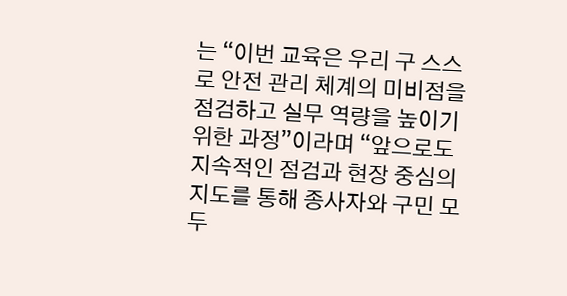는 “이번 교육은 우리 구 스스로 안전 관리 체계의 미비점을 점검하고 실무 역량을 높이기 위한 과정”이라며 “앞으로도 지속적인 점검과 현장 중심의 지도를 통해 종사자와 구민 모두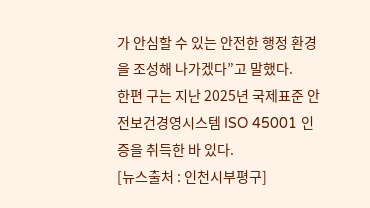가 안심할 수 있는 안전한 행정 환경을 조성해 나가겠다”고 말했다.
한편 구는 지난 2025년 국제표준 안전보건경영시스템 ISO 45001 인증을 취득한 바 있다.
[뉴스출처 : 인천시부평구]